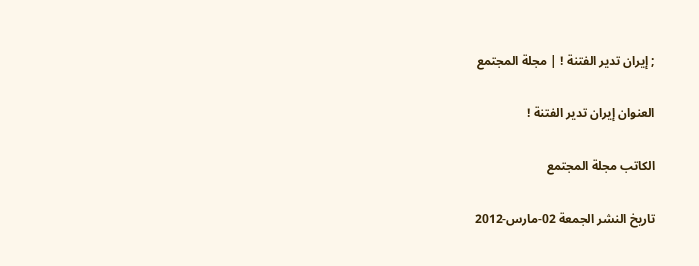; إيران تدير الفتنة ! | مجلة المجتمع

العنوان إيران تدير الفتنة !

الكاتب مجلة المجتمع

تاريخ النشر الجمعة 02-مارس-2012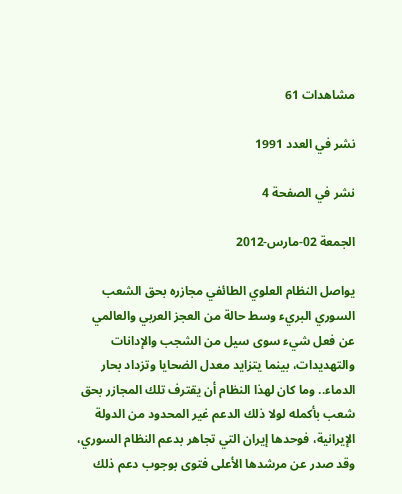مشاهدات 61

نشر في العدد 1991

نشر في الصفحة 4

الجمعة 02-مارس-2012

يواصل النظام العلوي الطائفي مجازره بحق الشعب السوري البريء وسط حالة من العجز العربي والعالمي عن فعل شيء سوى سيل من الشجب والإدانات والتهديدات، بينما يتزايد معدل الضحايا وتزداد بحار الدماء.. وما كان لهذا النظام أن يقترف تلك المجازر بحق شعب بأكمله لولا ذلك الدعم غير المحدود من الدولة الإيرانية، فوحدها إيران التي تجاهر بدعم النظام السوري، وقد صدر عن مرشدها الأعلى فتوى بوجوب دعم ذلك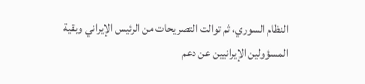النظام السوري، ثم توالت التصريحات من الرئيس الإيراني وبقية المسؤولين الإيرانيين عن دعم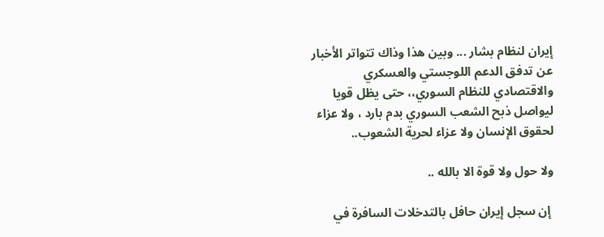إيران لنظام بشار ... وبين هذا وذاك تتواتر الأخبار عن تدفق الدعم اللوجستي والعسكري والاقتصادي للنظام السوري،، حتى يظل قويا ليواصل ذبح الشعب السوري بدم بارد ، ولا عزاء لحقوق الإنسان ولا عزاء لحرية الشعوب..

ولا حول ولا قوة الا بالله ..

 إن سجل إيران حافل بالتدخلات السافرة في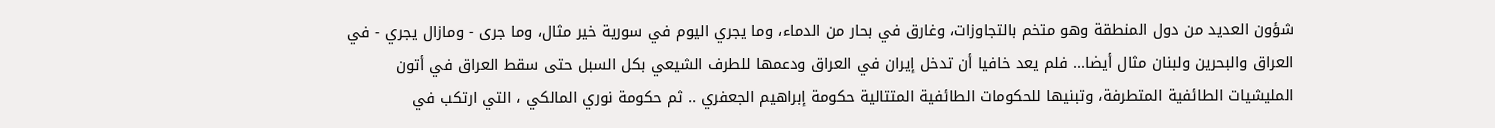شؤون العديد من دول المنطقة وهو متخم بالتجاوزات، وغارق في بحار من الدماء، وما يجري اليوم في سورية خير مثال، وما جرى - ومازال يجري - في العراق والبحرين ولبنان مثال أيضا... فلم يعد خافيا أن تدخل إيران في العراق ودعمها للطرف الشيعي بكل السبل حتى سقط العراق في أتون المليشيات الطائفية المتطرفة، وتبنيها للحكومات الطائفية المتتالية حكومة إبراهيم الجعفري .. ثم حكومة نوري المالكي ، التي ارتكب في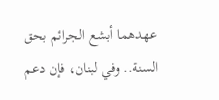عهدهما أبشع الجرائم بحق السنة.. وفي لبنان، فإن دعم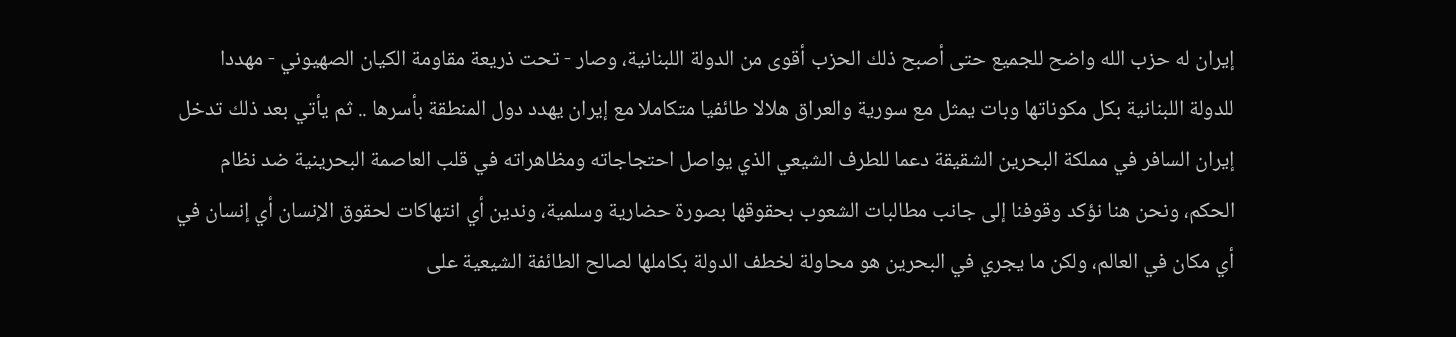إيران له حزب الله واضح للجميع حتى أصبح ذلك الحزب أقوى من الدولة اللبنانية، وصار - تحت ذريعة مقاومة الكيان الصهيوني - مهددا للدولة اللبنانية بكل مكوناتها وبات يمثل مع سورية والعراق هلالا طائفيا متكاملا مع إيران يهدد دول المنطقة بأسرها .. ثم يأتي بعد ذلك تدخل إيران السافر في مملكة البحرين الشقيقة دعما للطرف الشيعي الذي يواصل احتجاجاته ومظاهراته في قلب العاصمة البحرينية ضد نظام الحكم، ونحن هنا نؤكد وقوفنا إلى جانب مطالبات الشعوب بحقوقها بصورة حضارية وسلمية، وندين أي انتهاكات لحقوق الإنسان أي إنسان في أي مكان في العالم، ولكن ما يجري في البحرين هو محاولة لخطف الدولة بكاملها لصالح الطائفة الشيعية على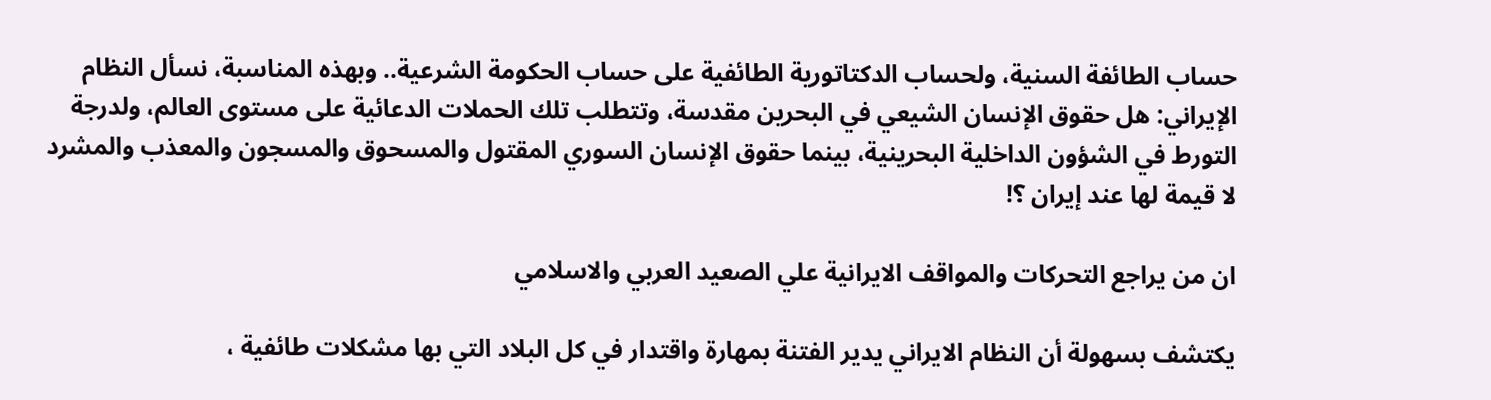حساب الطائفة السنية، ولحساب الدكتاتورية الطائفية على حساب الحكومة الشرعية.. وبهذه المناسبة، نسأل النظام الإيراني: هل حقوق الإنسان الشيعي في البحرين مقدسة، وتتطلب تلك الحملات الدعائية على مستوى العالم، ولدرجة التورط في الشؤون الداخلية البحرينية، بينما حقوق الإنسان السوري المقتول والمسحوق والمسجون والمعذب والمشرد لا قيمة لها عند إيران ؟!

ان من يراجع التحركات والمواقف الايرانية علي الصعيد العربي والاسلامي

يكتشف بسهولة أن النظام الايراني يدير الفتنة بمهارة واقتدار في كل البلاد التي بها مشكلات طائفية ،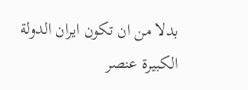بدلا من ان تكون ايران الدولة الكبيرة عنصر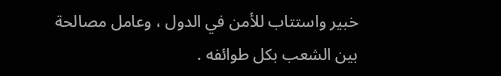خبير واستتاب للأمن في الدول ، وعامل مصالحة بين الشعب بكل طوائفه .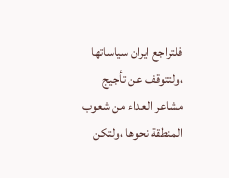فلتراجع ايران سياساتها ،ولتتوقف عن تأجيج مشاعر العداء من شعوب المنطقة نحوها ،ولتكن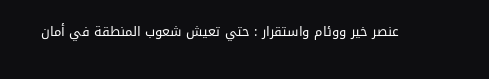عنصر خير ووئام واستقرار : حتي تعيش شعوب المنطقة في أمان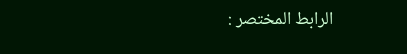الرابط المختصر :